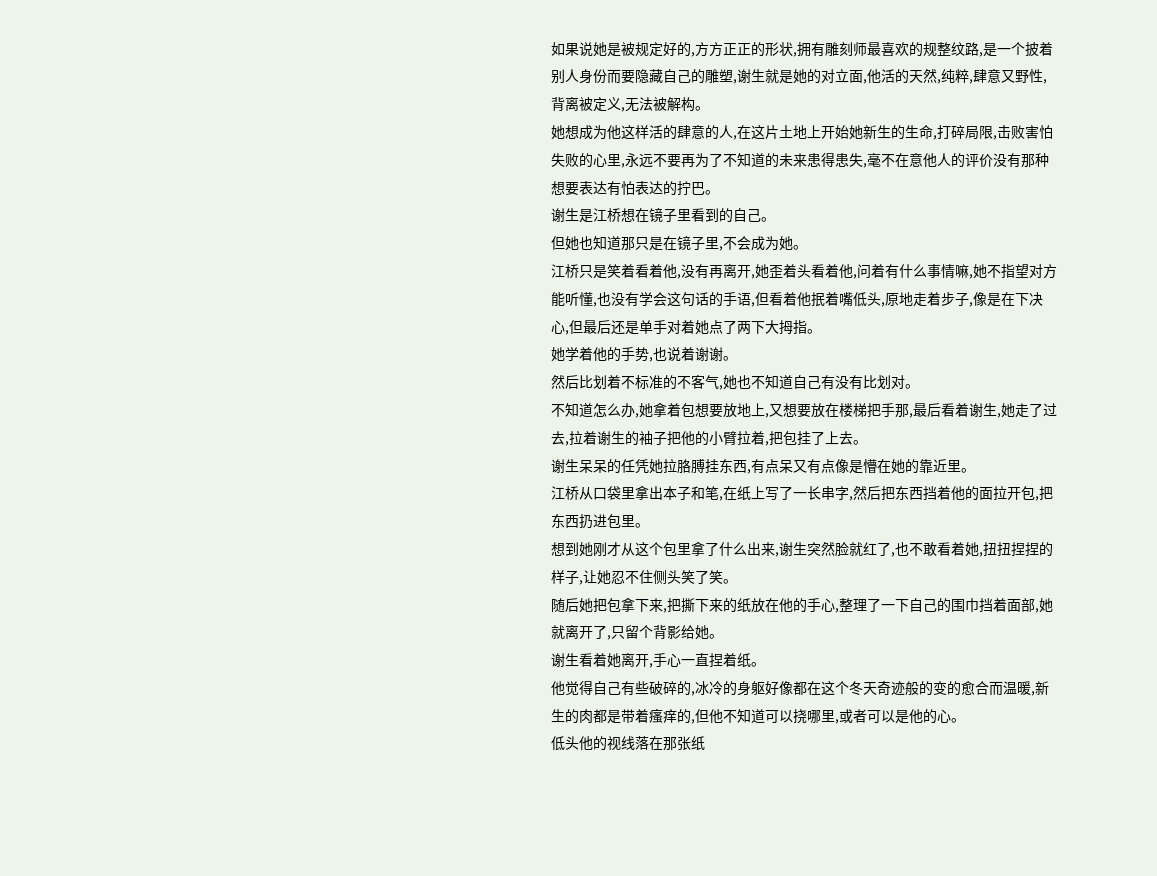如果说她是被规定好的,方方正正的形状,拥有雕刻师最喜欢的规整纹路,是一个披着别人身份而要隐藏自己的雕塑,谢生就是她的对立面,他活的天然,纯粹,肆意又野性,背离被定义,无法被解构。
她想成为他这样活的肆意的人,在这片土地上开始她新生的生命,打碎局限,击败害怕失败的心里,永远不要再为了不知道的未来患得患失,毫不在意他人的评价没有那种想要表达有怕表达的拧巴。
谢生是江桥想在镜子里看到的自己。
但她也知道那只是在镜子里,不会成为她。
江桥只是笑着看着他,没有再离开,她歪着头看着他,问着有什么事情嘛,她不指望对方能听懂,也没有学会这句话的手语,但看着他抿着嘴低头,原地走着步子,像是在下决心,但最后还是单手对着她点了两下大拇指。
她学着他的手势,也说着谢谢。
然后比划着不标准的不客气,她也不知道自己有没有比划对。
不知道怎么办,她拿着包想要放地上,又想要放在楼梯把手那,最后看着谢生,她走了过去,拉着谢生的袖子把他的小臂拉着,把包挂了上去。
谢生呆呆的任凭她拉胳膊挂东西,有点呆又有点像是懵在她的靠近里。
江桥从口袋里拿出本子和笔,在纸上写了一长串字,然后把东西挡着他的面拉开包,把东西扔进包里。
想到她刚才从这个包里拿了什么出来,谢生突然脸就红了,也不敢看着她,扭扭捏捏的样子,让她忍不住侧头笑了笑。
随后她把包拿下来,把撕下来的纸放在他的手心,整理了一下自己的围巾挡着面部,她就离开了,只留个背影给她。
谢生看着她离开,手心一直捏着纸。
他觉得自己有些破碎的,冰冷的身躯好像都在这个冬天奇迹般的变的愈合而温暖,新生的肉都是带着瘙痒的,但他不知道可以挠哪里,或者可以是他的心。
低头他的视线落在那张纸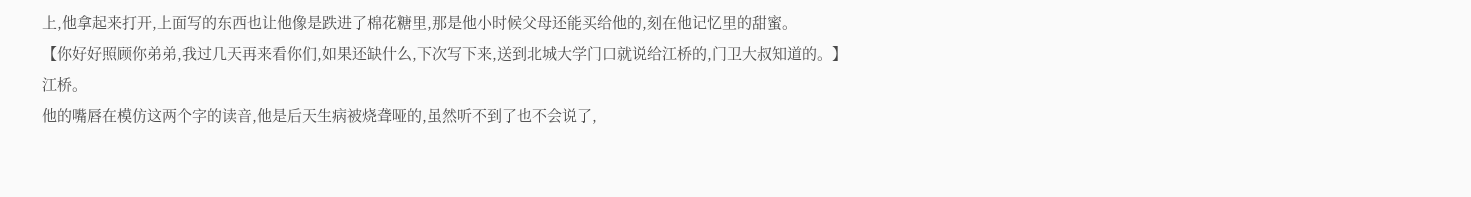上,他拿起来打开,上面写的东西也让他像是跌进了棉花糖里,那是他小时候父母还能买给他的,刻在他记忆里的甜蜜。
【你好好照顾你弟弟,我过几天再来看你们,如果还缺什么,下次写下来,送到北城大学门口就说给江桥的,门卫大叔知道的。】
江桥。
他的嘴唇在模仿这两个字的读音,他是后天生病被烧聋哑的,虽然听不到了也不会说了,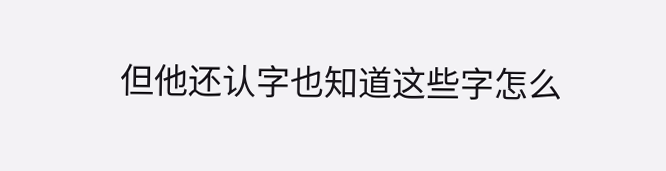但他还认字也知道这些字怎么